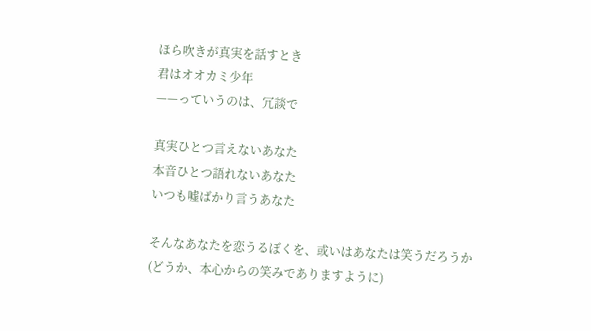ほら吹きが真実を話すとき
君はオオカミ少年
——っていうのは、冗談で

真実ひとつ言えないあなた
本音ひとつ語れないあなた
いつも嘘ばかり言うあなた

そんなあなたを恋うるぼくを、或いはあなたは笑うだろうか
(どうか、本心からの笑みでありますように)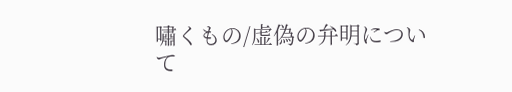嘯くもの/虚偽の弁明について